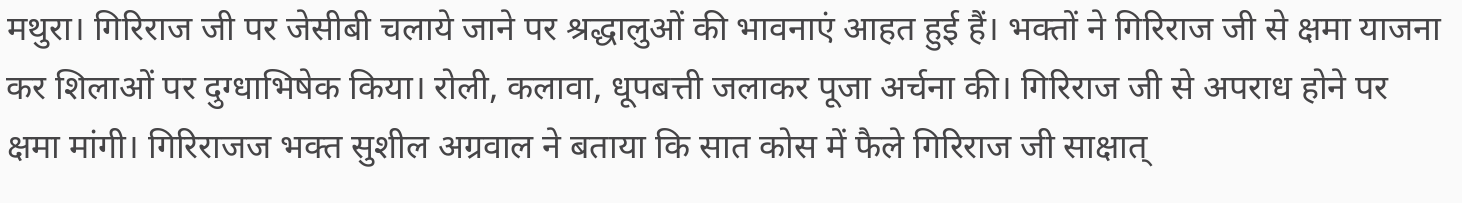मथुरा। गिरिराज जी पर जेसीबी चलाये जाने पर श्रद्धालुओं की भावनाएं आहत हुई हैं। भक्तों ने गिरिराज जी से क्षमा याजना कर शिलाओं पर दुग्धाभिषेक किया। रोली, कलावा, धूपबत्ती जलाकर पूजा अर्चना की। गिरिराज जी से अपराध होने पर क्षमा मांगी। गिरिराजज भक्त सुशील अग्रवाल ने बताया कि सात कोस में फैले गिरिराज जी साक्षात्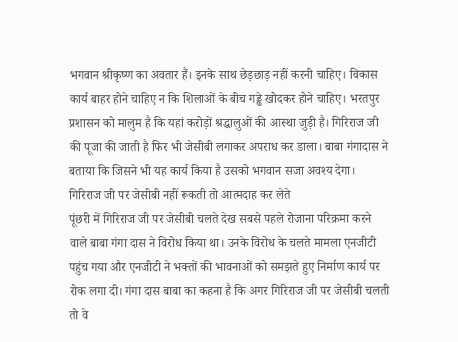भगवान श्रीकृष्ण का अवतार हैं। इनके साथ छेड़छाड़ नहीं करनी चाहिए। विकास कार्य बाहर होने चाहिए न कि शिलाओं के बीच गड्ढे खोदकर होने चाहिए। भरतपुर प्रशासन को मालुम है कि यहां करोड़ों श्रद्धालुओं की आस्था जुड़ी है। गिरिराज जी की पूजा की जाती है फिर भी जेसीबी लगाकर अपराध कर डाला। बाबा गंगादास ने बताया कि जिसने भी यह कार्य किया है उसको भगवान सजा अवश्य देगा।
गिरिराज जी पर जेसीबी नहीं रूकती तो आत्मदाह कर लेते
पूंछरी में गिरिराज जी पर जेसीबी चलते देख सबसे पहले रोजाना परिक्रमा करने वाले बाबा गंगा दास ने विरोध किया था। उनके विरोध के चलते मामला एनजीटी पहुंच गया और एनजीटी ने भक्तों की भावनाओं को समझते हुए निर्माण कार्य पर रोक लगा दी। गंगा दास बाबा का कहना है कि अगर गिरिराज जी पर जेसीबी चलती तो वे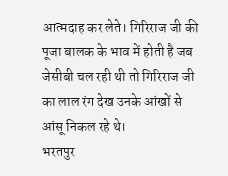आत्मदाह कर लेते। गिरिराज जी की पूजा बालक के भाव में होती है जब जेसीबी चल रही थी तो गिरिराज जी का लाल रंग देख उनके आंखों से आंसू निकल रहे थे।
भरतपुर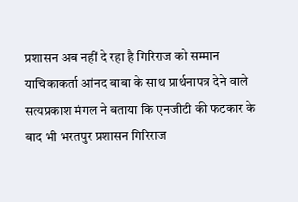प्रशासन अब नहीं दे रहा है गिरिराज को सम्मान
याचिकाकर्ता आंनद बाबा के साथ प्रार्थनापत्र देने वाले सत्यप्रकाश मंगल ने बताया कि एनजीटी की फटकार के बाद भी भरतपुर प्रशासन गिरिराज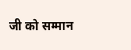जी को सम्मान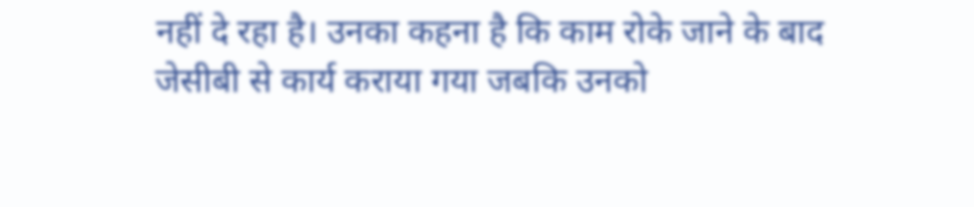नहीं दे रहा है। उनका कहना है कि काम रोके जाने के बाद जेसीबी से कार्य कराया गया जबकि उनको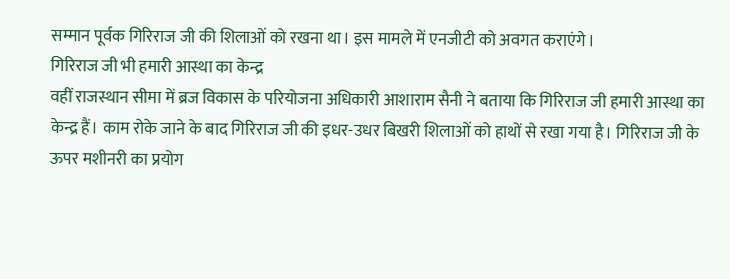सम्मान पूर्वक गिरिराज जी की शिलाओं को रखना था। इस मामले में एनजीटी को अवगत कराएंगे।
गिरिराज जी भी हमारी आस्था का केन्द्र
वहीं राजस्थान सीमा में ब्रज विकास के परियोजना अधिकारी आशाराम सैनी ने बताया कि गिरिराज जी हमारी आस्था का केन्द्र हैं। काम रोके जाने के बाद गिरिराज जी की इधर-उधर बिखरी शिलाओं को हाथों से रखा गया है। गिरिराज जी के ऊपर मशीनरी का प्रयोग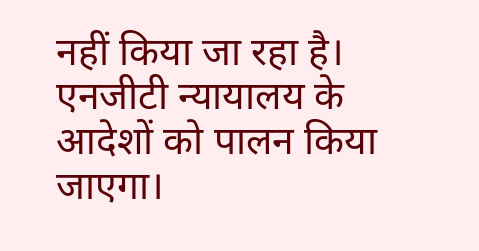नहीं किया जा रहा है। एनजीटी न्यायालय के आदेशों को पालन किया जाएगा।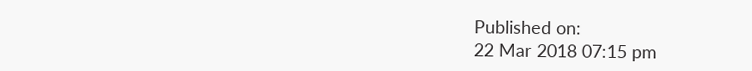Published on:
22 Mar 2018 07:15 pm